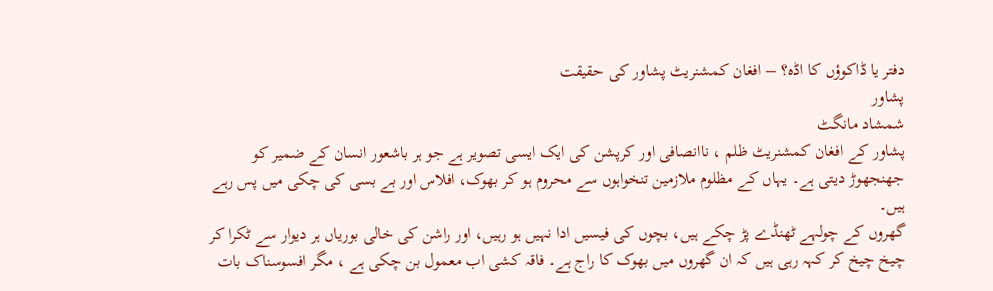دفتر یا ڈاکوؤں کا اڈہ؟ – افغان کمشنریٹ پشاور کی حقیقت
پشاور
شمشاد مانگٹ
پشاور کے افغان کمشنریٹ ظلم ، ناانصافی اور کرپشن کی ایک ایسی تصویر ہے جو ہر باشعور انسان کے ضمیر کو جھنجھوڑ دیتی ہے۔ یہاں کے مظلوم ملازمین تنخواہوں سے محروم ہو کر بھوک، افلاس اور بے بسی کی چکی میں پس رہے ہیں۔
گھروں کے چولہے ٹھنڈے پڑ چکے ہیں، بچوں کی فیسیں ادا نہیں ہو رہیں، اور راشن کی خالی بوریاں ہر دیوار سے ٹکرا کر چیخ چیخ کر کہہ رہی ہیں کہ ان گھروں میں بھوک کا راج ہے۔ فاقہ کشی اب معمول بن چکی ہے ، مگر افسوسناک بات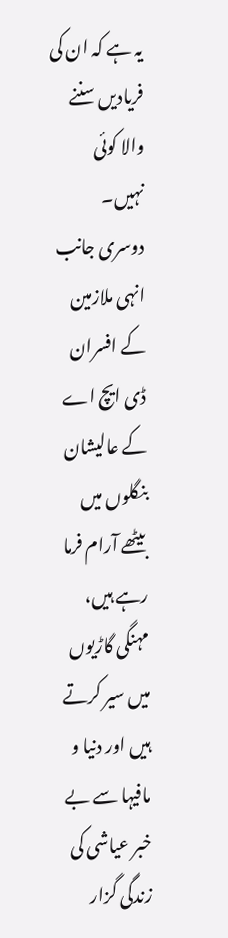یہ ہے کہ ان کی فریادیں سننے والا کوئی نہیں۔
دوسری جانب انہی ملازمین کے افسران ڈی ایچ اے کے عالیشان بنگلوں میں بیٹھے آرام فرما رہے ہیں، مہنگی گاڑیوں میں سیر کرتے ہیں اور دنیا و مافیہا سے بے خبر عیاشی کی زندگی گزار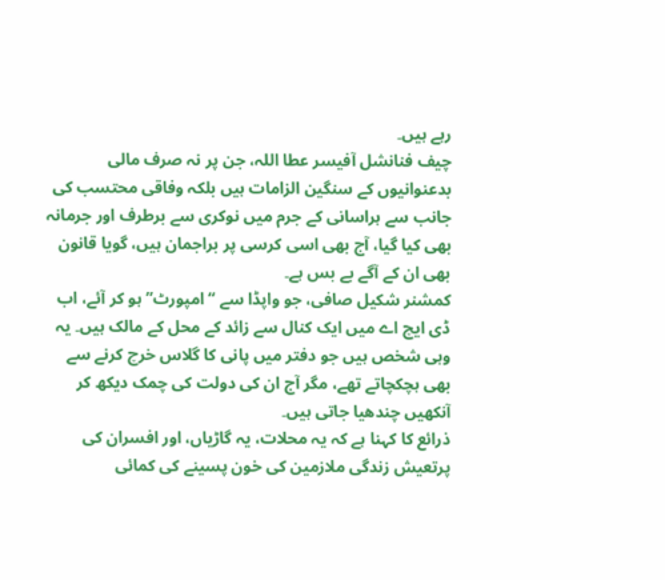رہے ہیں۔
چیف فنانشل آفیسر عطا اللہ، جن پر نہ صرف مالی بدعنوانیوں کے سنگین الزامات ہیں بلکہ وفاقی محتسب کی جانب سے ہراسانی کے جرم میں نوکری سے برطرف اور جرمانہ بھی کیا گیا، آج بھی اسی کرسی پر براجمان ہیں، گویا قانون بھی ان کے آگے بے بس ہے۔
کمشنر شکیل صافی، جو واپڈا سے “امپورٹ” ہو کر آئے، اب ڈی ایچ اے میں ایک کنال سے زائد کے محل کے مالک ہیں۔ یہ وہی شخص ہیں جو دفتر میں پانی کا گلاس خرچ کرنے سے بھی ہچکچاتے تھے، مگر آج ان کی دولت کی چمک دیکھ کر آنکھیں چندھیا جاتی ہیں۔
ذرائع کا کہنا ہے کہ یہ محلات، یہ گاڑیاں، اور افسران کی پرتعیش زندگی ملازمین کی خون پسینے کی کمائی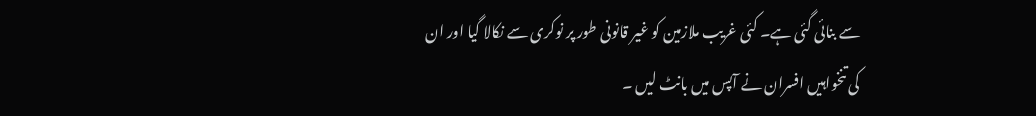سے بنائی گئی ہے۔ کئی غریب ملازمین کو غیر قانونی طور پر نوکری سے نکالا گیا اور ان کی تنخواہیں افسران نے آپس میں بانٹ لیں ۔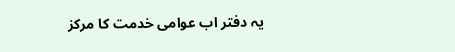یہ دفتر اب عوامی خدمت کا مرکز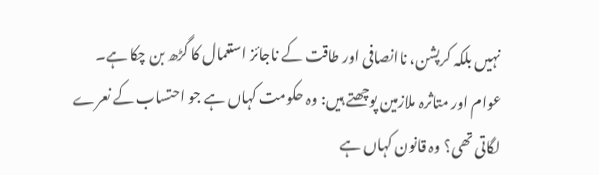نہیں بلکہ کرپشن، ناانصافی اور طاقت کے ناجائز استعمال کا گڑھ بن چکا ہے۔ عوام اور متاثرہ ملازمین پوچھتے ہیں: وہ حکومت کہاں ہے جو احتساب کے نعرے لگاتی تھی؟ وہ قانون کہاں ہے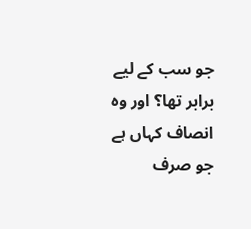جو سب کے لیے برابر تھا؟ اور وہ انصاف کہاں ہے جو صرف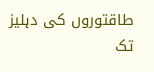طاقتوروں کی دہلیز تک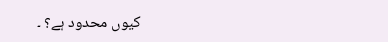کیوں محدود ہے؟ ۔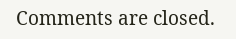Comments are closed.